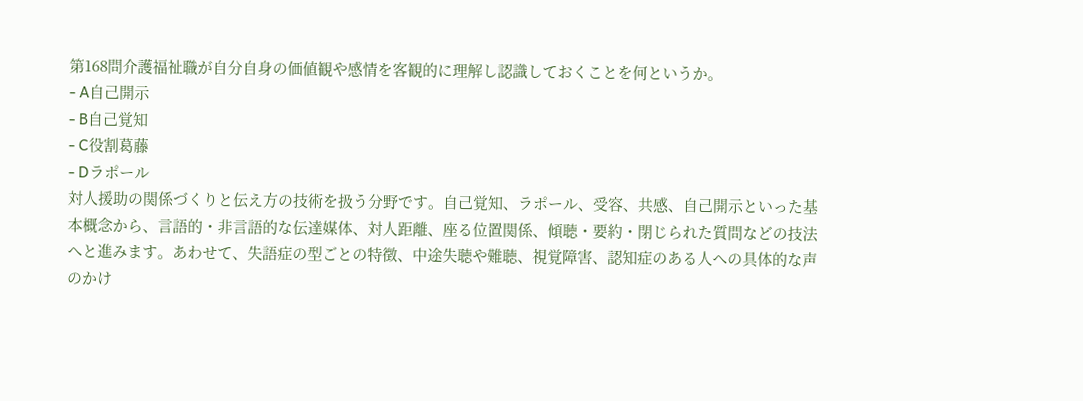第168問介護福祉職が自分自身の価値観や感情を客観的に理解し認識しておくことを何というか。
- A自己開示
- B自己覚知
- C役割葛藤
- Dラポール
対人援助の関係づくりと伝え方の技術を扱う分野です。自己覚知、ラポール、受容、共感、自己開示といった基本概念から、言語的・非言語的な伝達媒体、対人距離、座る位置関係、傾聴・要約・閉じられた質問などの技法へと進みます。あわせて、失語症の型ごとの特徴、中途失聴や難聴、視覚障害、認知症のある人への具体的な声のかけ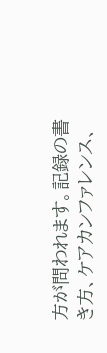方が問われます。記録の書き方、ケアカンファレンス、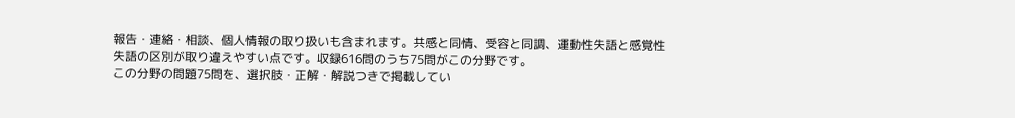報告・連絡・相談、個人情報の取り扱いも含まれます。共感と同情、受容と同調、運動性失語と感覚性失語の区別が取り違えやすい点です。収録616問のうち75問がこの分野です。
この分野の問題75問を、選択肢・正解・解説つきで掲載してい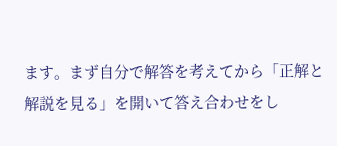ます。まず自分で解答を考えてから「正解と解説を見る」を開いて答え合わせをし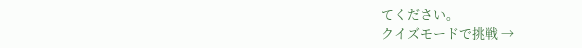てください。
クイズモードで挑戦 →